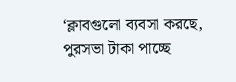‘ক্লাবগুলো ব্যবসা করছে, পুরসভা টাকা পাচ্ছে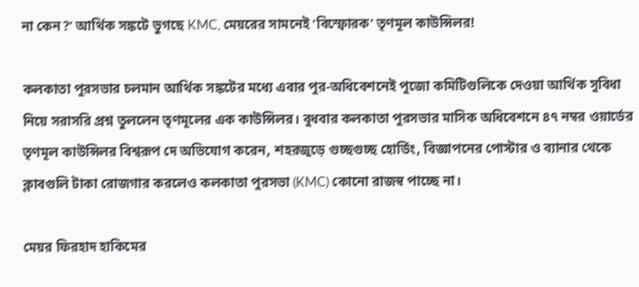না কেন?’ আর্থিক সঙ্কটে ভুগছে KMC, মেয়রের সামনেই ‘বিস্ফোরক’ তৃণমূল কাউন্সিলর!

কলকাতা পুরসভার চলমান আর্থিক সঙ্কটের মধ্যে এবার পুর-অধিবেশনেই পুজো কমিটিগুলিকে দেওয়া আর্থিক সুবিধা নিয়ে সরাসরি প্রশ্ন তুললেন তৃণমূলের এক কাউন্সিলর। বুধবার কলকাতা পুরসভার মাসিক অধিবেশনে ৪৭ নম্বর ওয়ার্ডের তৃণমূল কাউন্সিলর বিশ্বরূপ দে অভিযোগ করেন, শহরজুড়ে গুচ্ছগুচ্ছ হোর্ডিং, বিজ্ঞাপনের পোস্টার ও ব্যানার থেকে ক্লাবগুলি টাকা রোজগার করলেও কলকাতা পুরসভা (KMC) কোনো রাজস্ব পাচ্ছে না।

মেয়র ফিরহাদ হাকিমের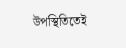উপস্থিতিতেই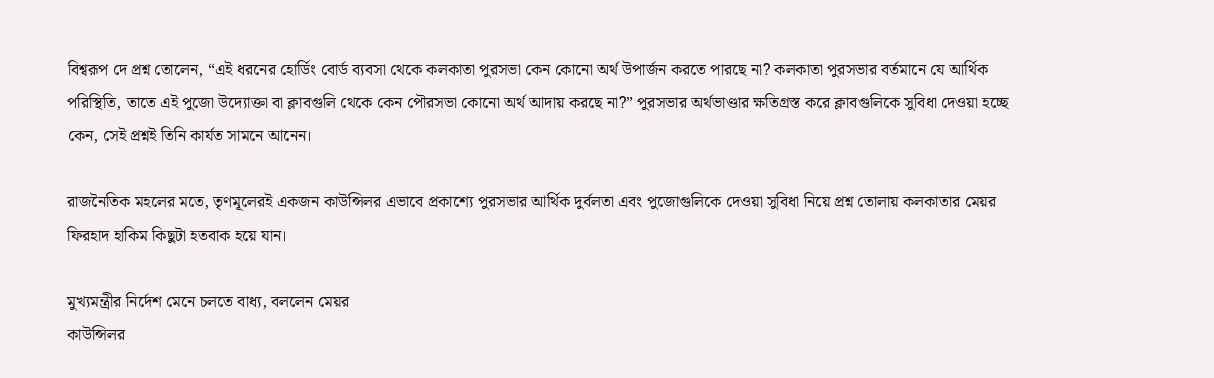বিশ্বরূপ দে প্রশ্ন তোলেন, “এই ধরনের হোর্ডিং বোর্ড ব্যবসা থেকে কলকাতা পুরসভা কেন কোনো অর্থ উপার্জন করতে পারছে না? কলকাতা পুরসভার বর্তমানে যে আর্থিক পরিস্থিতি, তাতে এই পুজো উদ্যোক্তা বা ক্লাবগুলি থেকে কেন পৌরসভা কোনো অর্থ আদায় করছে না?” পুরসভার অর্থভাণ্ডার ক্ষতিগ্রস্ত করে ক্লাবগুলিকে সুবিধা দেওয়া হচ্ছে কেন, সেই প্রশ্নই তিনি কার্যত সামনে আনেন।

রাজনৈতিক মহলের মতে, তৃণমূলেরই একজন কাউন্সিলর এভাবে প্রকাশ্যে পুরসভার আর্থিক দুর্বলতা এবং পুজোগুলিকে দেওয়া সুবিধা নিয়ে প্রশ্ন তোলায় কলকাতার মেয়র ফিরহাদ হাকিম কিছুটা হতবাক হয়ে যান।

মুখ্যমন্ত্রীর নির্দেশ মেনে চলতে বাধ্য, বললেন মেয়র
কাউন্সিলর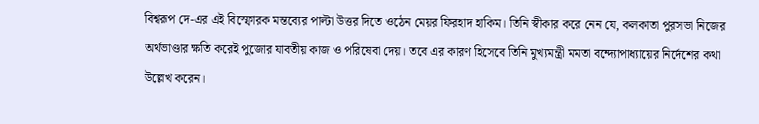বিশ্বরূপ দে-এর এই বিস্ফোরক মন্তব্যের পাল্টা উত্তর দিতে ওঠেন মেয়র ফিরহাদ হাকিম। তিনি স্বীকার করে নেন যে, কলকাতা পুরসভা নিজের অর্থভাণ্ডার ক্ষতি করেই পুজোর যাবতীয় কাজ ও পরিষেবা দেয়। তবে এর কারণ হিসেবে তিনি মুখ্যমন্ত্রী মমতা বন্দ্যোপাধ্যায়ের নির্দেশের কথা উল্লেখ করেন।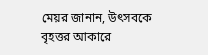মেয়র জানান, উৎসবকে বৃহত্তর আকারে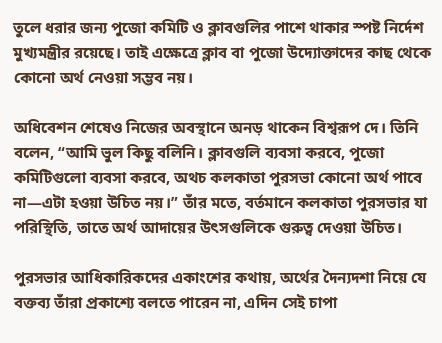তুলে ধরার জন্য পুজো কমিটি ও ক্লাবগুলির পাশে থাকার স্পষ্ট নির্দেশ মুখ্যমন্ত্রীর রয়েছে। তাই এক্ষেত্রে ক্লাব বা পুজো উদ্যোক্তাদের কাছ থেকে কোনো অর্থ নেওয়া সম্ভব নয়।

অধিবেশন শেষেও নিজের অবস্থানে অনড় থাকেন বিশ্বরূপ দে। তিনি বলেন, “আমি ভুল কিছু বলিনি। ক্লাবগুলি ব্যবসা করবে, পুজো কমিটিগুলো ব্যবসা করবে, অথচ কলকাতা পুরসভা কোনো অর্থ পাবে না—এটা হওয়া উচিত নয়।” তাঁর মতে, বর্তমানে কলকাতা পুরসভার যা পরিস্থিতি, তাতে অর্থ আদায়ের উৎসগুলিকে গুরুত্ব দেওয়া উচিত।

পুরসভার আধিকারিকদের একাংশের কথায়, অর্থের দৈন্যদশা নিয়ে যে বক্তব্য তাঁরা প্রকাশ্যে বলতে পারেন না, এদিন সেই চাপা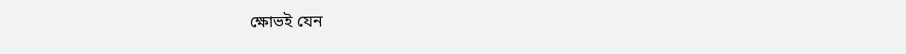ক্ষোভই যেন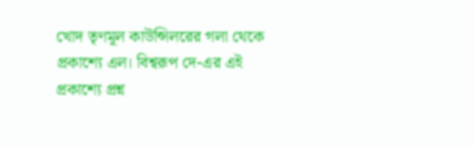খোদ তৃণমূল কাউন্সিলরের গলা থেকে প্রকাশ্যে এল। বিশ্বরূপ দে-এর এই প্রকাশ্যে প্রশ্ন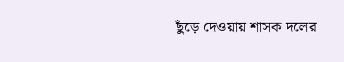ছুঁড়ে দেওয়ায় শাসক দলের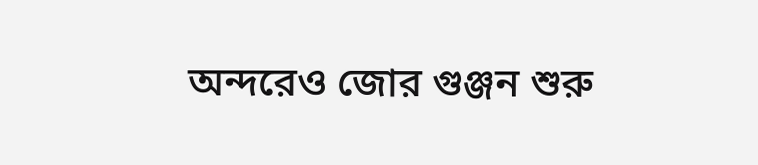অন্দরেও জোর গুঞ্জন শুরু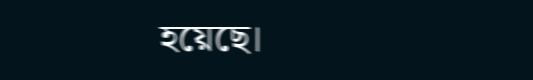হয়েছে।